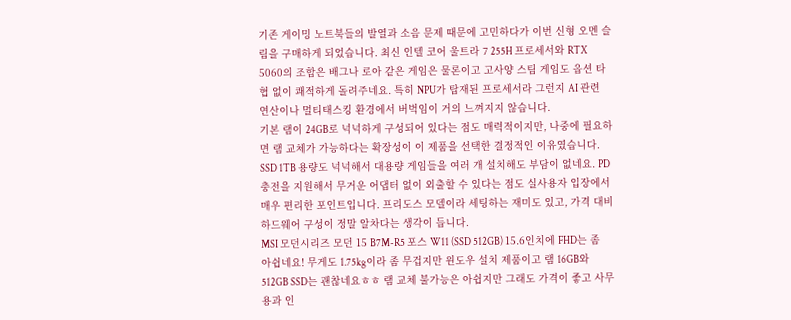기존 게이밍 노트북들의 발열과 소음 문제 때문에 고민하다가 이번 신형 오멘 슬림을 구매하게 되었습니다. 최신 인텔 코어 울트라 7 255H 프로세서와 RTX 5060의 조합은 배그나 로아 같은 게임은 물론이고 고사양 스팀 게임도 옵션 타협 없이 쾌적하게 돌려주네요. 특히 NPU가 탑재된 프로세서라 그런지 AI 관련 연산이나 멀티태스킹 환경에서 버벅임이 거의 느껴지지 않습니다.
기본 램이 24GB로 넉넉하게 구성되어 있다는 점도 매력적이지만, 나중에 필요하면 램 교체가 가능하다는 확장성이 이 제품을 선택한 결정적인 이유였습니다. SSD 1TB 용량도 넉넉해서 대용량 게임들을 여러 개 설치해도 부담이 없네요. PD 충전을 지원해서 무거운 어댑터 없이 외출할 수 있다는 점도 실사용자 입장에서 매우 편리한 포인트입니다. 프리도스 모델이라 세팅하는 재미도 있고, 가격 대비 하드웨어 구성이 정말 알차다는 생각이 듭니다.
MSI 모던시리즈 모던 15 B7M-R5 포스 W11 (SSD 512GB) 15.6인치에 FHD는 좀 아쉽네요! 무게도 1.75kg이라 좀 무겁지만 윈도우 설치 제품이고 램 16GB와 512GB SSD는 괜찮네요ㅎㅎ 램 교체 불가능은 아쉽지만 그래도 가격이 좋고 사무용과 인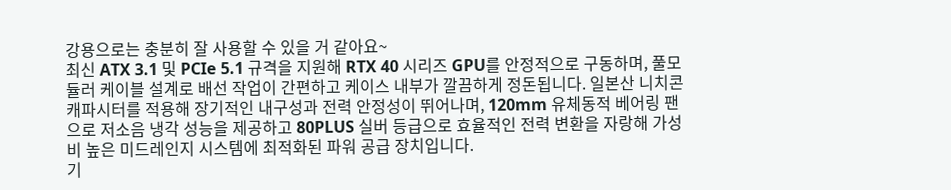강용으로는 충분히 잘 사용할 수 있을 거 같아요~
최신 ATX 3.1 및 PCIe 5.1 규격을 지원해 RTX 40 시리즈 GPU를 안정적으로 구동하며, 풀모듈러 케이블 설계로 배선 작업이 간편하고 케이스 내부가 깔끔하게 정돈됩니다. 일본산 니치콘 캐파시터를 적용해 장기적인 내구성과 전력 안정성이 뛰어나며, 120mm 유체동적 베어링 팬으로 저소음 냉각 성능을 제공하고 80PLUS 실버 등급으로 효율적인 전력 변환을 자랑해 가성비 높은 미드레인지 시스템에 최적화된 파워 공급 장치입니다.
기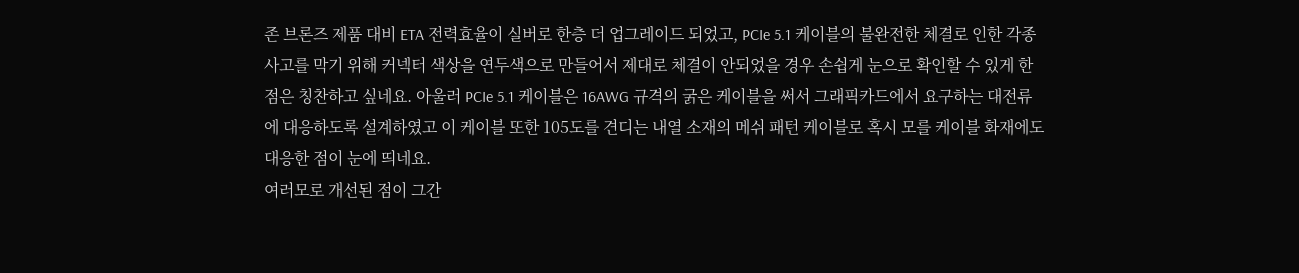존 브론즈 제품 대비 ETA 전력효율이 실버로 한층 더 업그레이드 되었고, PCIe 5.1 케이블의 불완전한 체결로 인한 각종 사고를 막기 위해 커넥터 색상을 연두색으로 만들어서 제대로 체결이 안되었을 경우 손쉽게 눈으로 확인할 수 있게 한 점은 칭찬하고 싶네요. 아울러 PCIe 5.1 케이블은 16AWG 규격의 굵은 케이블을 써서 그래픽카드에서 요구하는 대전류에 대응하도록 설계하였고 이 케이블 또한 105도를 견디는 내열 소재의 메쉬 패턴 케이블로 혹시 모를 케이블 화재에도 대응한 점이 눈에 띄네요.
여러모로 개선된 점이 그간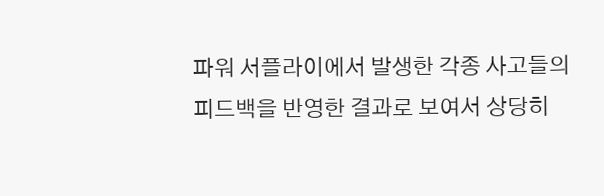파워 서플라이에서 발생한 각종 사고들의 피드백을 반영한 결과로 보여서 상당히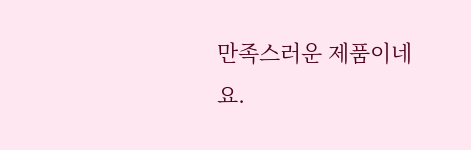만족스러운 제품이네요.